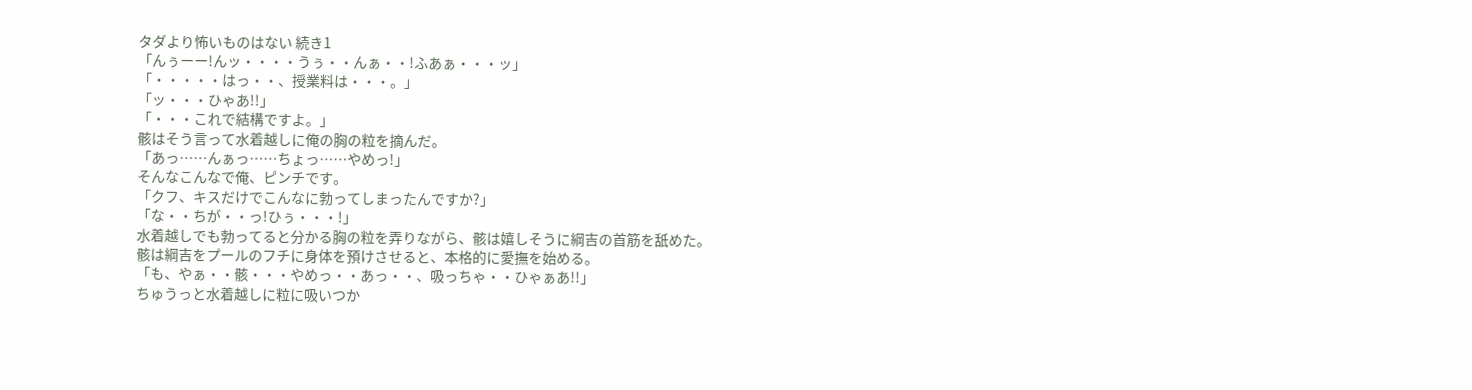タダより怖いものはない 続き1
「んぅーー!んッ・・・・うぅ・・んぁ・・!ふあぁ・・・ッ」
「・・・・・はっ・・、授業料は・・・。」
「ッ・・・ひゃあ!!」
「・・・これで結構ですよ。」
骸はそう言って水着越しに俺の胸の粒を摘んだ。
「あっ……んぁっ……ちょっ……やめっ!」
そんなこんなで俺、ピンチです。
「クフ、キスだけでこんなに勃ってしまったんですか?」
「な・・ちが・・っ!ひぅ・・・!」
水着越しでも勃ってると分かる胸の粒を弄りながら、骸は嬉しそうに綱吉の首筋を舐めた。
骸は綱吉をプールのフチに身体を預けさせると、本格的に愛撫を始める。
「も、やぁ・・骸・・・やめっ・・あっ・・、吸っちゃ・・ひゃぁあ!!」
ちゅうっと水着越しに粒に吸いつか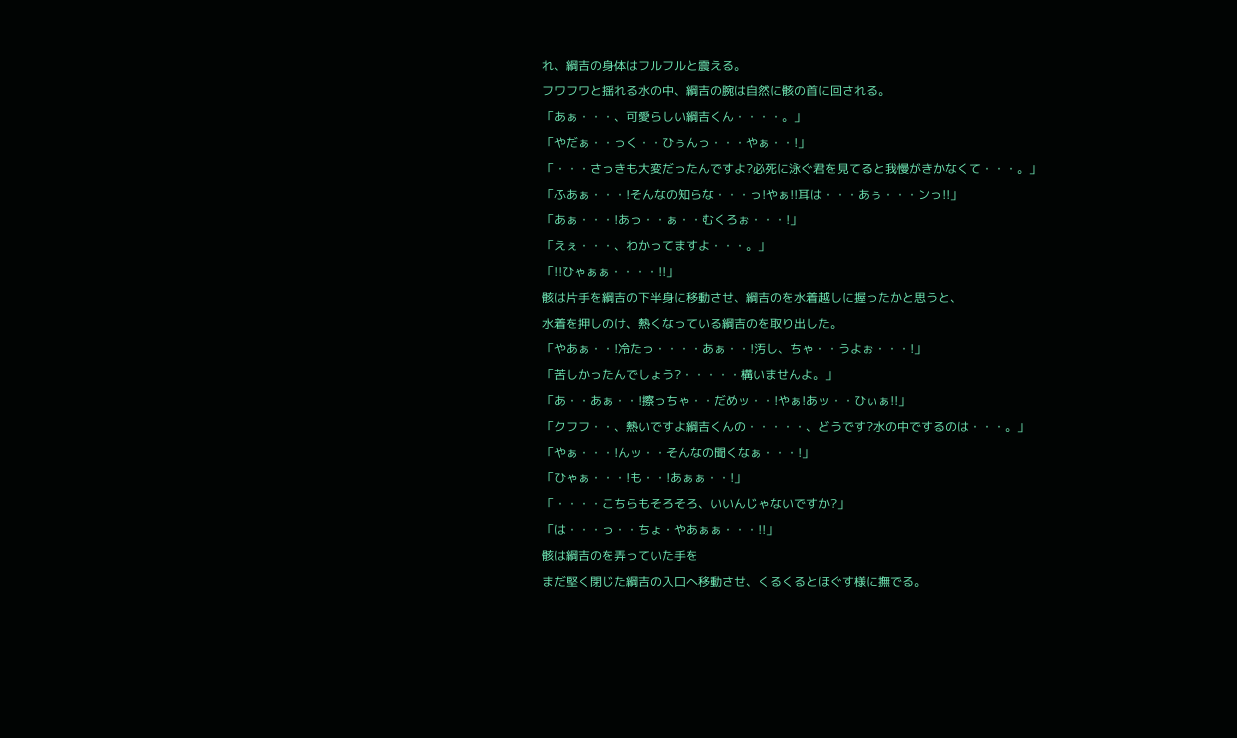れ、綱吉の身体はフルフルと震える。
フワフワと揺れる水の中、綱吉の腕は自然に骸の首に回される。
「あぁ・・・、可愛らしい綱吉くん・・・・。」
「やだぁ・・っく・・ひぅんっ・・・やぁ・・!」
「・・・さっきも大変だったんですよ?必死に泳ぐ君を見てると我慢がきかなくて・・・。」
「ふあぁ・・・!そんなの知らな・・・っ!やぁ!!耳は・・・あぅ・・・ンっ!!」
「あぁ・・・!あっ・・ぁ・・むくろぉ・・・!」
「えぇ・・・、わかってますよ・・・。」
「!!ひゃぁぁ・・・・!!」
骸は片手を綱吉の下半身に移動させ、綱吉のを水着越しに握ったかと思うと、
水着を押しのけ、熱くなっている綱吉のを取り出した。
「やあぁ・・!冷たっ・・・・あぁ・・!汚し、ちゃ・・うよぉ・・・!」
「苦しかったんでしょう?・・・・・構いませんよ。」
「あ・・あぁ・・!擦っちゃ・・だめッ・・!やぁ!あッ・・ひぃぁ!!」
「クフフ・・、熱いですよ綱吉くんの・・・・・、どうです?水の中でするのは・・・。」
「やぁ・・・!んッ・・そんなの聞くなぁ・・・!」
「ひゃぁ・・・!も・・!あぁぁ・・!」
「・・・・こちらもそろそろ、いいんじゃないですか?」
「は・・・っ・・ちょ・やあぁぁ・・・!!」
骸は綱吉のを弄っていた手を
まだ堅く閉じた綱吉の入口へ移動させ、くるくるとほぐす様に撫でる。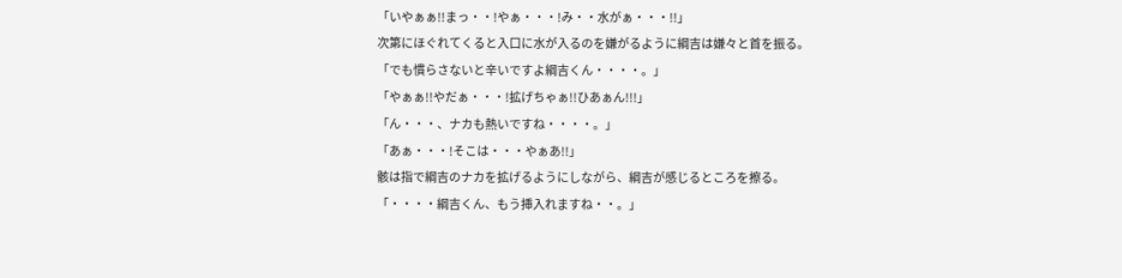「いやぁぁ!!まっ・・!やぁ・・・!み・・水がぁ・・・!!」
次第にほぐれてくると入口に水が入るのを嫌がるように綱吉は嫌々と首を振る。
「でも慣らさないと辛いですよ綱吉くん・・・・。」
「やぁぁ!!やだぁ・・・!拡げちゃぁ!!ひあぁん!!!」
「ん・・・、ナカも熱いですね・・・・。」
「あぁ・・・!そこは・・・やぁあ!!」
骸は指で綱吉のナカを拡げるようにしながら、綱吉が感じるところを擦る。
「・・・・綱吉くん、もう挿入れますね・・。」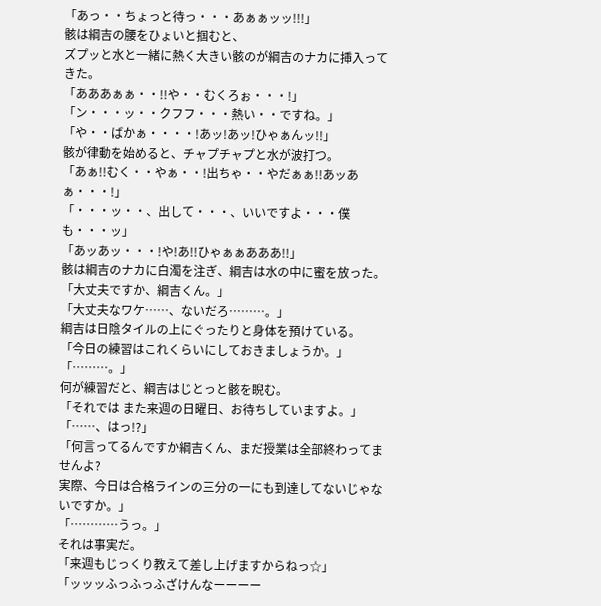「あっ・・ちょっと待っ・・・あぁぁッッ!!!」
骸は綱吉の腰をひょいと掴むと、
ズプッと水と一緒に熱く大きい骸のが綱吉のナカに挿入ってきた。
「あああぁぁ・・!!や・・むくろぉ・・・!」
「ン・・・ッ・・クフフ・・・熱い・・ですね。」
「や・・ばかぁ・・・・!あッ!あッ!ひゃぁんッ!!」
骸が律動を始めると、チャプチャプと水が波打つ。
「あぁ!!むく・・やぁ・・!出ちゃ・・やだぁぁ!!あッあぁ・・・!」
「・・・ッ・・、出して・・・、いいですよ・・・僕も・・・ッ」
「あッあッ・・・!や!あ!!ひゃぁぁあああ!!」
骸は綱吉のナカに白濁を注ぎ、綱吉は水の中に蜜を放った。
「大丈夫ですか、綱吉くん。」
「大丈夫なワケ……、ないだろ………。」
綱吉は日陰タイルの上にぐったりと身体を預けている。
「今日の練習はこれくらいにしておきましょうか。」
「………。」
何が練習だと、綱吉はじとっと骸を睨む。
「それでは また来週の日曜日、お待ちしていますよ。」
「……、はっ!?」
「何言ってるんですか綱吉くん、まだ授業は全部終わってませんよ?
実際、今日は合格ラインの三分の一にも到達してないじゃないですか。」
「…………うっ。」
それは事実だ。
「来週もじっくり教えて差し上げますからねっ☆」
「ッッッふっふっふざけんなーーーー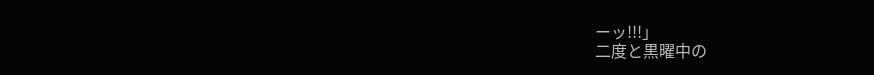ーッ!!!」
二度と黒曜中の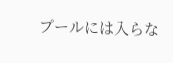プールには入らな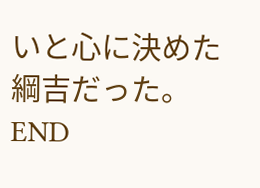いと心に決めた綱吉だった。
END